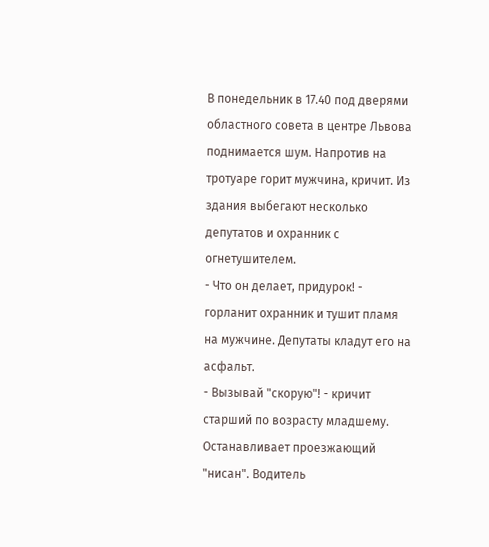В понедельник в 17.40 под дверями областного совета в центре Львова поднимается шум. Напротив на тротуаре горит мужчина, кричит. Из здания выбегают несколько депутатов и охранник с огнетушителем.
- Что он делает, придурок! - горланит охранник и тушит пламя на мужчине. Депутаты кладут его на асфальт.
- Вызывай "скорую"! - кричит старший по возрасту младшему. Останавливает проезжающий "нисан". Водитель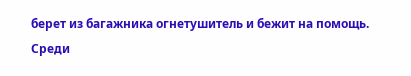берет из багажника огнетушитель и бежит на помощь.
Среди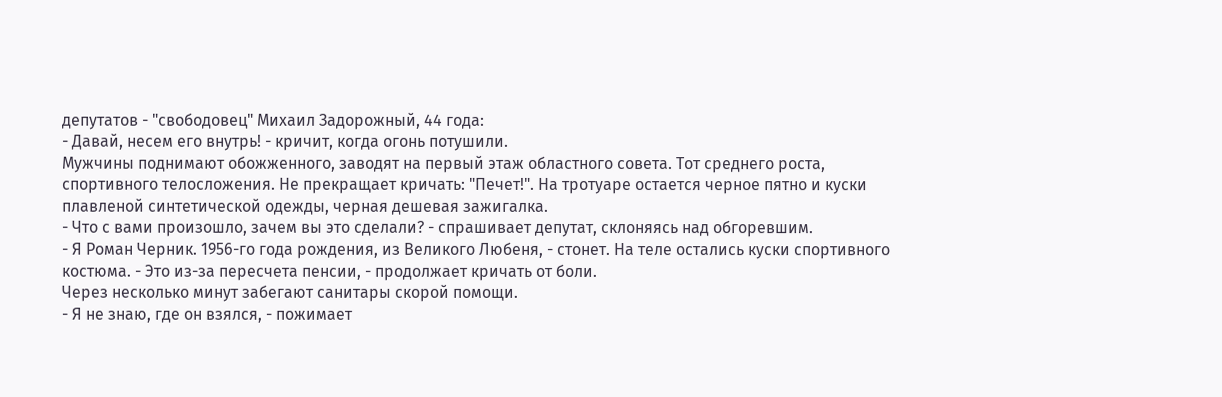депутатов - "свободовец" Михаил Задорожный, 44 года:
- Давай, несем его внутрь! - кричит, когда огонь потушили.
Мужчины поднимают обожженного, заводят на первый этаж областного совета. Тот среднего роста, спортивного телосложения. Не прекращает кричать: "Печет!". На тротуаре остается черное пятно и куски плавленой синтетической одежды, черная дешевая зажигалка.
- Что с вами произошло, зачем вы это сделали? - спрашивает депутат, склоняясь над обгоревшим.
- Я Роман Черник. 1956-го года рождения, из Великого Любеня, - стонет. На теле остались куски спортивного костюма. - Это из-за пересчета пенсии, - продолжает кричать от боли.
Через несколько минут забегают санитары скорой помощи.
- Я не знаю, где он взялся, - пожимает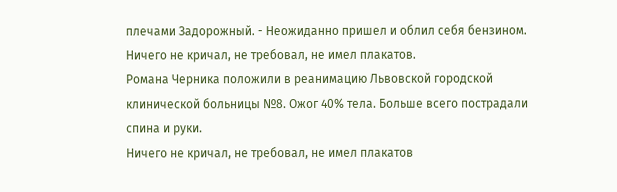плечами Задорожный. - Неожиданно пришел и облил себя бензином. Ничего не кричал, не требовал, не имел плакатов.
Романа Черника положили в реанимацию Львовской городской клинической больницы №8. Ожог 40% тела. Больше всего пострадали спина и руки.
Ничего не кричал, не требовал, не имел плакатов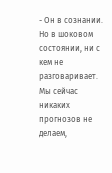- Он в сознании. Но в шоковом состоянии, ни с кем не разговаривает. Мы сейчас никаких прогнозов не делаем,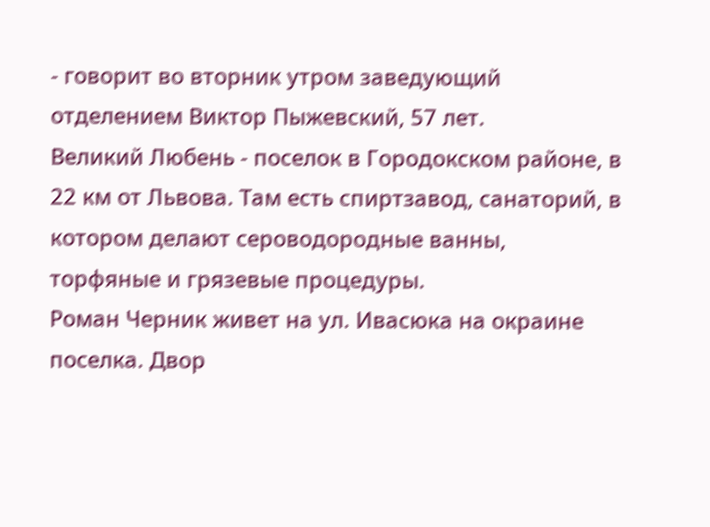- говорит во вторник утром заведующий отделением Виктор Пыжевский, 57 лет.
Великий Любень - поселок в Городокском районе, в 22 км от Львова. Там есть спиртзавод, санаторий, в котором делают сероводородные ванны, торфяные и грязевые процедуры.
Роман Черник живет на ул. Ивасюка на окраине поселка. Двор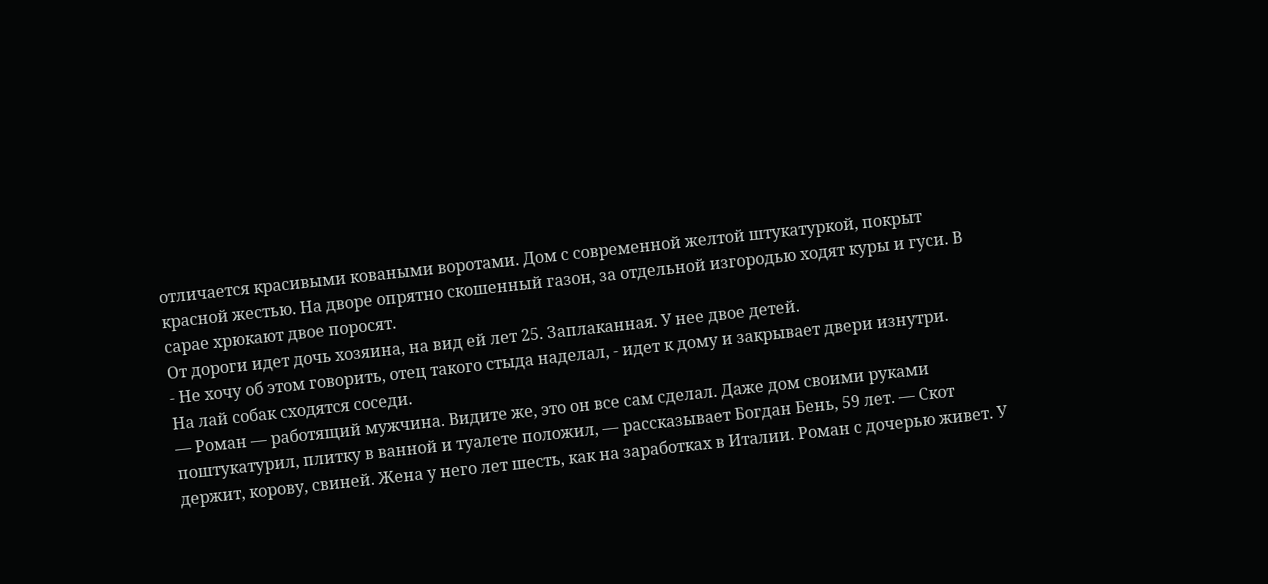отличается красивыми коваными воротами. Дом с современной желтой штукатуркой, покрыт красной жестью. На дворе опрятно скошенный газон, за отдельной изгородью ходят куры и гуси. В сарае хрюкают двое поросят.
От дороги идет дочь хозяина, на вид ей лет 25. Заплаканная. У нее двое детей.
- Не хочу об этом говорить, отец такого стыда наделал, - идет к дому и закрывает двери изнутри.
На лай собак сходятся соседи.
— Роман — работящий мужчина. Видите же, это он все сам сделал. Даже дом своими руками поштукатурил, плитку в ванной и туалете положил, — рассказывает Богдан Бень, 59 лет. — Скот держит, корову, свиней. Жена у него лет шесть, как на заработках в Италии. Роман с дочерью живет. У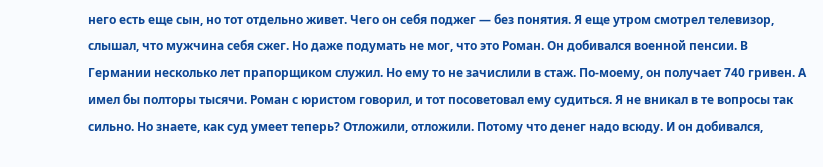него есть еще сын, но тот отдельно живет. Чего он себя поджег — без понятия. Я еще утром смотрел телевизор, слышал, что мужчина себя сжег. Но даже подумать не мог, что это Роман. Он добивался военной пенсии. В Германии несколько лет прапорщиком служил. Но ему то не зачислили в стаж. По-моему, он получает 740 гривен. А имел бы полторы тысячи. Роман с юристом говорил, и тот посоветовал ему судиться. Я не вникал в те вопросы так сильно. Но знаете, как суд умеет теперь? Отложили, отложили. Потому что денег надо всюду. И он добивался,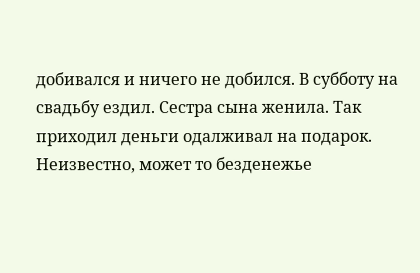добивался и ничего не добился. В субботу на свадьбу ездил. Сестра сына женила. Так приходил деньги одалживал на подарок. Неизвестно, может то безденежье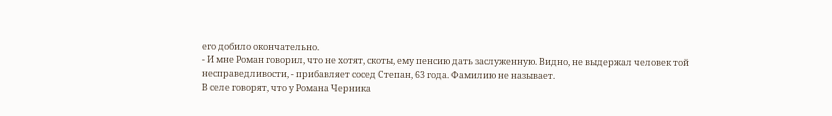его добило окончательно.
- И мне Роман говорил, что не хотят, скоты, ему пенсию дать заслуженную. Видно, не выдержал человек той несправедливости, - прибавляет сосед Степан, 63 года. Фамилию не называет.
В селе говорят, что у Романа Черника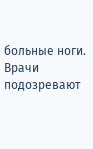больные ноги. Врачи подозревают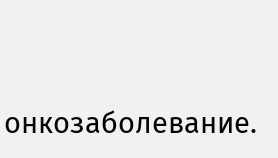онкозаболевание.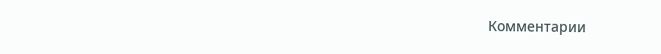Комментарии